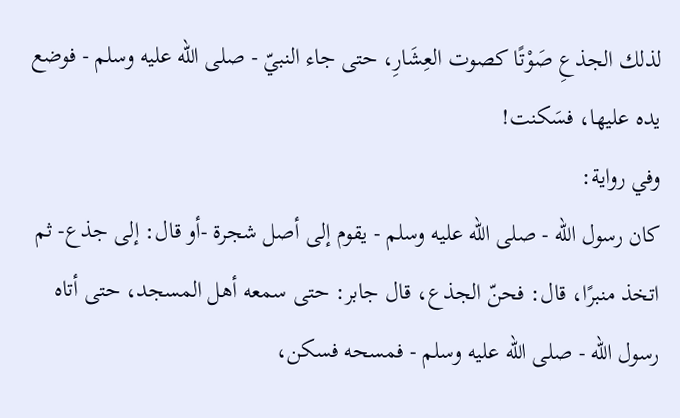لذلك الجذعِ صَوْتًا كصوت العِشَارِ، حتى جاء النبيّ - صلى الله عليه وسلم - فوضع يده عليها، فسَكنت!
وفي رواية:
كان رسول الله - صلى الله عليه وسلم - يقوم إلى أصل شجرة -أو قال: إلى جذع- ثم اتخذ منبرًا، قال: فحنّ الجذع، قال جابر: حتى سمعه أهل المسجد، حتى أتاه رسول الله - صلى الله عليه وسلم - فمسحه فسكن،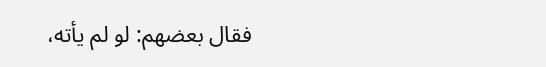فقال بعضهم: لو لم يأته،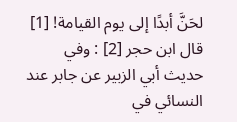لحَنَّ أبدًا إلى يوم القيامة! [1]
قال ابن حجر [2] : وفي حديث أبي الزبير عن جابر عند النسائي في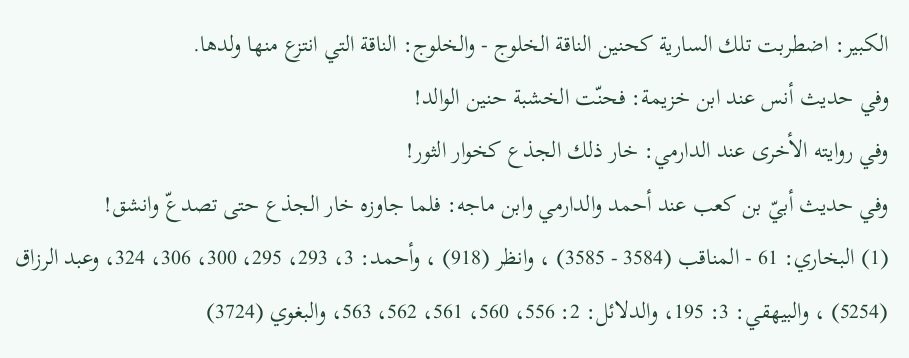الكبير: اضطربت تلك السارية كحنين الناقة الخلوج - والخلوج: الناقة التي انتزع منها ولدها.
وفي حديث أنس عند ابن خزيمة: فحنّت الخشبة حنين الوالد!
وفي روايته الأخرى عند الدارمي: خار ذلك الجذع كخوار الثور!
وفي حديث أبيّ بن كعب عند أحمد والدارمي وابن ماجه: فلما جاوزه خار الجذع حتى تصدعّ وانشق!
(1) البخاري: 61 - المناقب (3584 - 3585) ، وانظر (918) ، وأحمد: 3، 293، 295، 300، 306، 324، وعبد الرزاق (5254) ، والبيهقي: 3: 195، والدلائل: 2: 556، 560، 561، 562، 563، والبغوي (3724)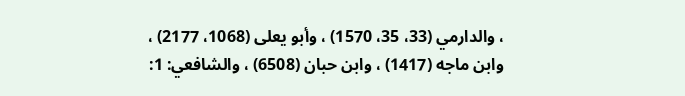، والدارمي (33، 35، 1570) ، وأبو يعلى (1068، 2177) ، وابن ماجه (1417) ، وابن حبان (6508) ، والشافعي: 1: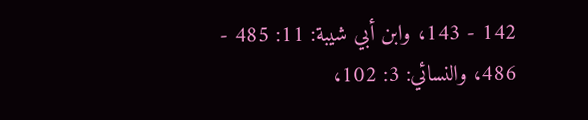142 - 143، وابن أبي شيبة: 11: 485 - 486، والنسائي: 3: 102،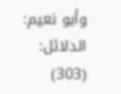وأبو نعيم: الدلائل: (303)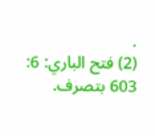.
(2) فتح الباري: 6: 603 بتصرف.